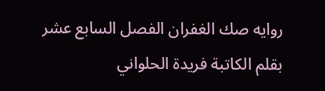روايه صك الغفران الفصل السابع عشر بقلم الكاتبة فريدة الحلواني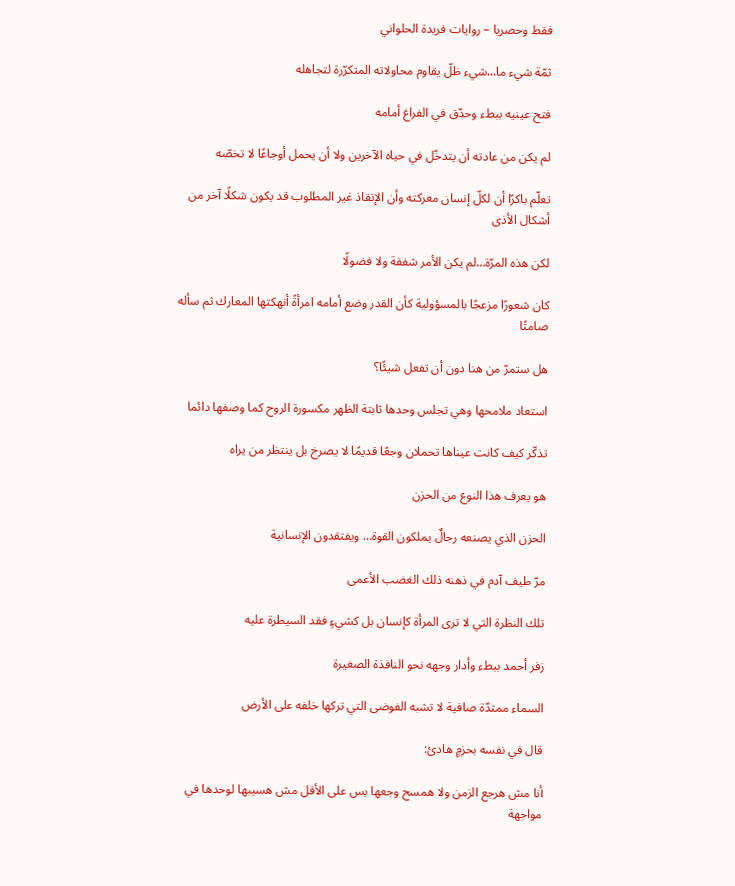فقط وحصريا – روايات فريدة الحلواني

ثمّة شيء ما…شيء ظلّ يقاوم محاولاته المتكرّرة لتجاهله

فتح عينيه ببطء وحدّق في الفراغ أمامه

لم يكن من عادته أن يتدخّل في حياه الآخرين ولا أن يحمل أوجاعًا لا تخصّه

تعلّم باكرًا أن لكلّ إنسان معركته وأن الإنقاذ غير المطلوب قد يكون شكلًا آخر من أشكال الأذى

لكن هذه المرّة…لم يكن الأمر شفقة ولا فضولًا

كان شعورًا مزعجًا بالمسؤولية كأن القدر وضع أمامه امرأةً أنهكتها المعارك ثم سأله صامتًا

هل ستمرّ من هنا دون أن تفعل شيئًا؟

استعاد ملامحها وهي تجلس وحدها ثابتة الظهر مكسورة الروح كما وصفها دائما

تذكّر كيف كانت عيناها تحملان وجعًا قديمًا لا يصرخ بل ينتظر من يراه

هو يعرف هذا النوع من الحزن

الحزن الذي يصنعه رجالٌ يملكون القوة… ويفتقدون الإنسانية

مرّ طيف آدم في ذهنه ذلك الغضب الأعمى

تلك النظرة التي لا ترى المرأة كإنسان بل كشيءٍ فقد السيطرة عليه

زفر أحمد ببطء وأدار وجهه نحو النافذة الصغيرة

السماء ممتدّة صافية لا تشبه الفوضى التي تركها خلفه على الأرض

قال في نفسه بحزمٍ هادئ:

أنا مش هرجع الزمن ولا همسح وجعها بس على الأقل مش هسيبها لوحدها في مواجهة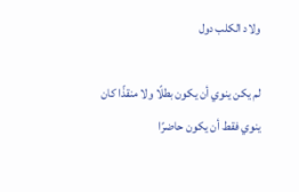ولاد الكلب دول

لم يكن ينوي أن يكون بطلًا ولا منقذًا كان ينوي فقط أن يكون حاضرًا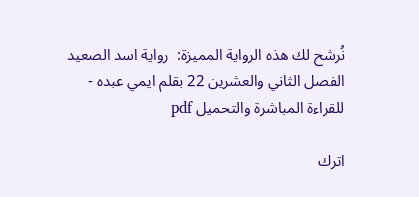نُرشح لك هذه الرواية المميزة:  رواية اسد الصعيد الفصل الثاني والعشرين 22 بقلم ايمي عبده - للقراءة المباشرة والتحميل pdf

اترك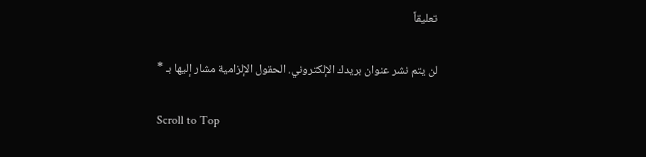تعليقاً

لن يتم نشر عنوان بريدك الإلكتروني. الحقول الإلزامية مشار إليها بـ *

Scroll to Top